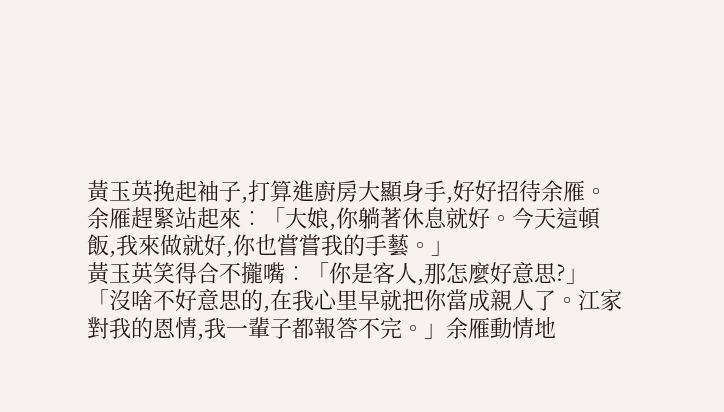黃玉英挽起袖子,打算進廚房大顯身手,好好招待余雁。
余雁趕緊站起來︰「大娘,你躺著休息就好。今天這頓飯,我來做就好,你也嘗嘗我的手藝。」
黃玉英笑得合不攏嘴︰「你是客人,那怎麼好意思?」
「沒啥不好意思的,在我心里早就把你當成親人了。江家對我的恩情,我一輩子都報答不完。」余雁動情地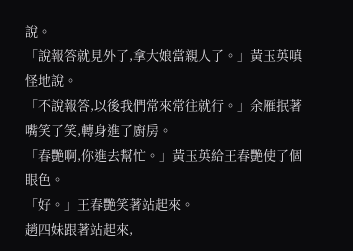說。
「說報答就見外了,拿大娘當親人了。」黃玉英嗔怪地說。
「不說報答,以後我們常來常往就行。」余雁抿著嘴笑了笑,轉身進了廚房。
「春艷啊,你進去幫忙。」黃玉英給王春艷使了個眼色。
「好。」王春艷笑著站起來。
趙四妹跟著站起來,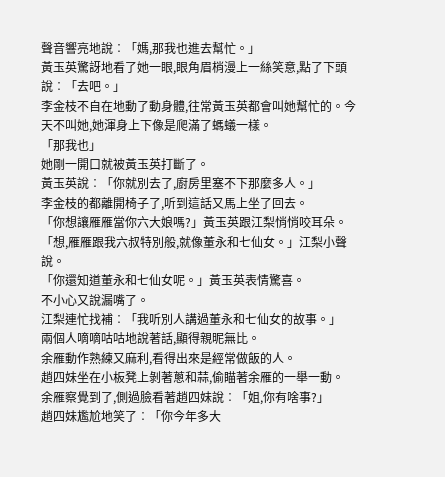聲音響亮地說︰「媽,那我也進去幫忙。」
黃玉英驚訝地看了她一眼,眼角眉梢漫上一絲笑意,點了下頭說︰「去吧。」
李金枝不自在地動了動身體,往常黃玉英都會叫她幫忙的。今天不叫她,她渾身上下像是爬滿了螞蟻一樣。
「那我也」
她剛一開口就被黃玉英打斷了。
黃玉英說︰「你就別去了,廚房里塞不下那麼多人。」
李金枝的都離開椅子了,听到這話又馬上坐了回去。
「你想讓雁雁當你六大娘嗎?」黃玉英跟江梨悄悄咬耳朵。
「想,雁雁跟我六叔特別般,就像董永和七仙女。」江梨小聲說。
「你還知道董永和七仙女呢。」黃玉英表情驚喜。
不小心又說漏嘴了。
江梨連忙找補︰「我听別人講過董永和七仙女的故事。」
兩個人嘀嘀咕咕地說著話,顯得親昵無比。
余雁動作熟練又麻利,看得出來是經常做飯的人。
趙四妹坐在小板凳上剝著蔥和蒜,偷瞄著余雁的一舉一動。
余雁察覺到了,側過臉看著趙四妹說︰「姐,你有啥事?」
趙四妹尷尬地笑了︰「你今年多大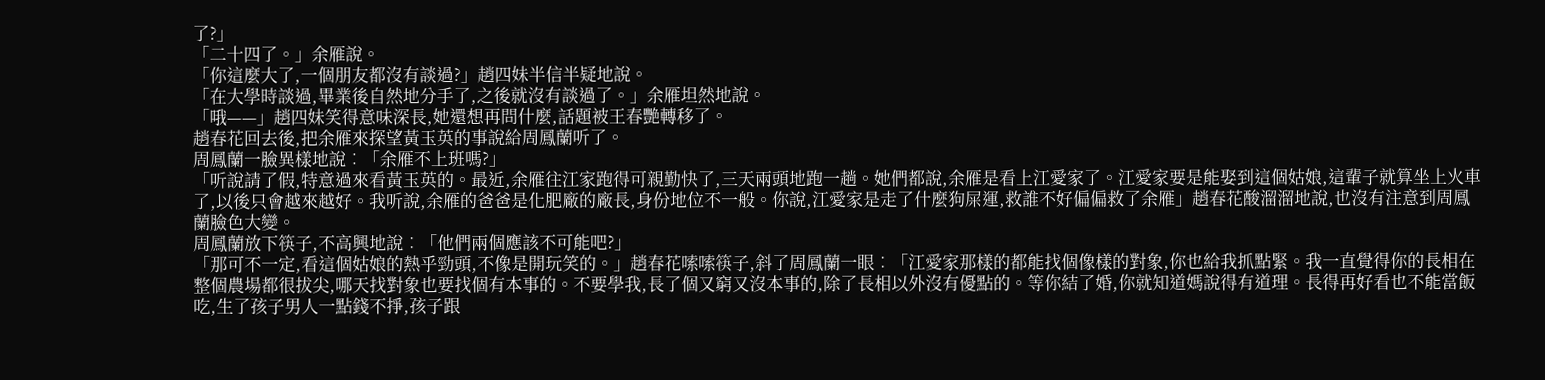了?」
「二十四了。」余雁說。
「你這麼大了,一個朋友都沒有談過?」趙四妹半信半疑地說。
「在大學時談過,畢業後自然地分手了,之後就沒有談過了。」余雁坦然地說。
「哦——」趙四妹笑得意味深長,她還想再問什麼,話題被王春艷轉移了。
趙春花回去後,把余雁來探望黃玉英的事說給周鳳蘭听了。
周鳳蘭一臉異樣地說︰「余雁不上班嗎?」
「听說請了假,特意過來看黃玉英的。最近,余雁往江家跑得可親勤快了,三天兩頭地跑一趟。她們都說,余雁是看上江愛家了。江愛家要是能娶到這個姑娘,這輩子就算坐上火車了,以後只會越來越好。我听說,余雁的爸爸是化肥廠的廠長,身份地位不一般。你說,江愛家是走了什麼狗屎運,救誰不好偏偏救了余雁」趙春花酸溜溜地說,也沒有注意到周鳳蘭臉色大變。
周鳳蘭放下筷子,不高興地說︰「他們兩個應該不可能吧?」
「那可不一定,看這個姑娘的熱乎勁頭,不像是開玩笑的。」趙春花嗦嗦筷子,斜了周鳳蘭一眼︰「江愛家那樣的都能找個像樣的對象,你也給我抓點緊。我一直覺得你的長相在整個農場都很拔尖,哪天找對象也要找個有本事的。不要學我,長了個又窮又沒本事的,除了長相以外沒有優點的。等你結了婚,你就知道媽說得有道理。長得再好看也不能當飯吃,生了孩子男人一點錢不掙,孩子跟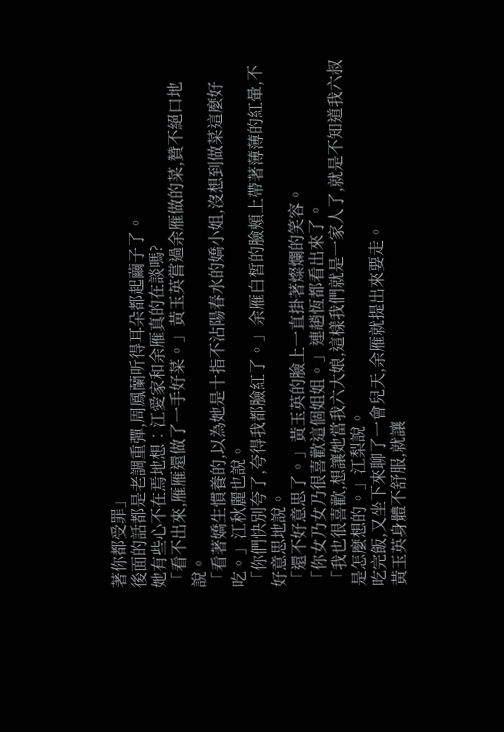著你都受罪」
後面的話都是老調重彈,周鳳蘭听得耳朵都起繭子了。
她有些心不在焉地想︰江愛家和余雁真的在談嗎?
「看不出來,雁雁還做了一手好菜。」黃玉英嘗過余雁做的菜,贊不絕口地說。
「看著嬌生慣養的,以為她是十指不沾陽春水的嬌小姐,沒想到做菜這麼好吃。」江秋麗也說。
「你們快別夸了,夸得我都臉紅了。」余雁白皙的臉頰上帶著薄薄的紅暈,不好意思地說。
「還不好意思了。」黃玉英的臉上一直掛著燦爛的笑容。
「你女乃女乃很喜歡這個姐姐。」連趙恆都看出來了。
「我也很喜歡,想讓她當我六大娘,這樣我們就是一家人了,就是不知道我六叔是怎麼想的。」江梨說。
吃完飯,又坐下來聊了一會兒天,余雁就提出來要走。
黃玉英身體不舒服,就讓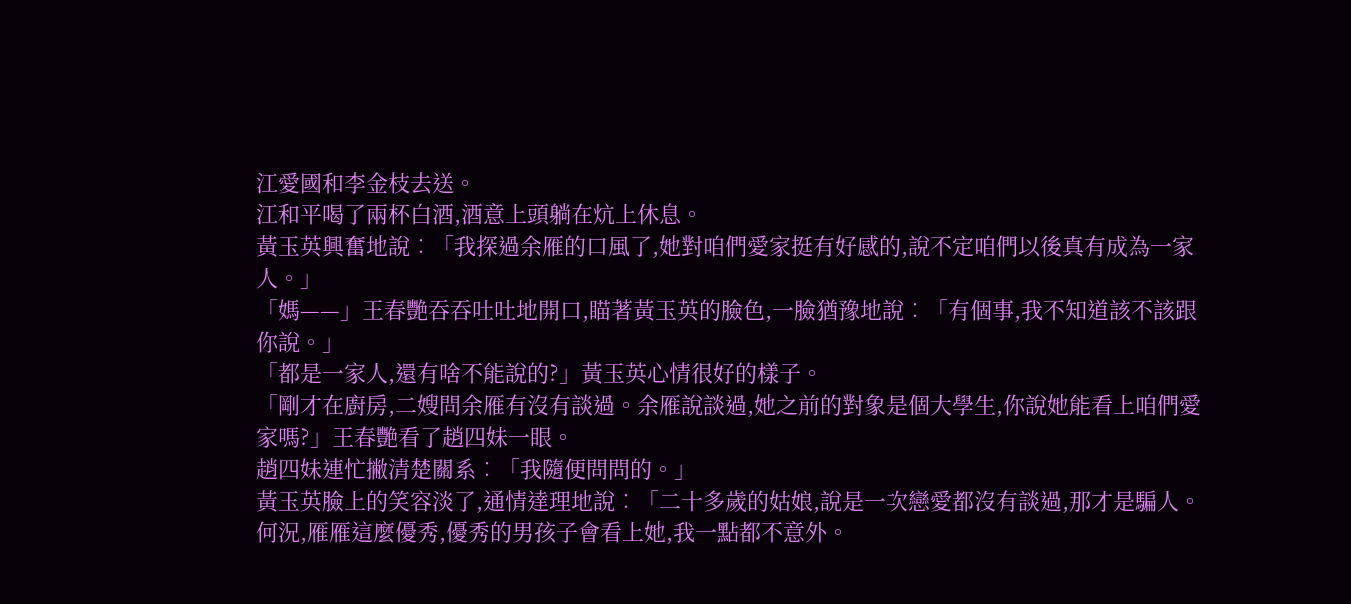江愛國和李金枝去送。
江和平喝了兩杯白酒,酒意上頭躺在炕上休息。
黃玉英興奮地說︰「我探過余雁的口風了,她對咱們愛家挺有好感的,說不定咱們以後真有成為一家人。」
「媽——」王春艷吞吞吐吐地開口,瞄著黃玉英的臉色,一臉猶豫地說︰「有個事,我不知道該不該跟你說。」
「都是一家人,還有啥不能說的?」黃玉英心情很好的樣子。
「剛才在廚房,二嫂問余雁有沒有談過。余雁說談過,她之前的對象是個大學生,你說她能看上咱們愛家嗎?」王春艷看了趙四妹一眼。
趙四妹連忙撇清楚關系︰「我隨便問問的。」
黃玉英臉上的笑容淡了,通情達理地說︰「二十多歲的姑娘,說是一次戀愛都沒有談過,那才是騙人。何況,雁雁這麼優秀,優秀的男孩子會看上她,我一點都不意外。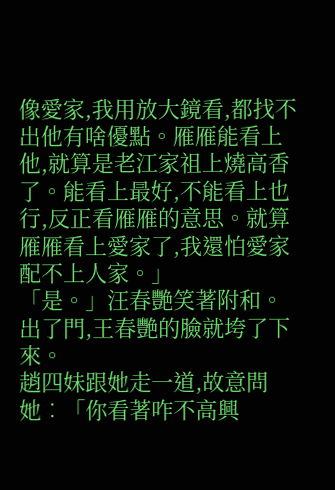像愛家,我用放大鏡看,都找不出他有啥優點。雁雁能看上他,就算是老江家祖上燒高香了。能看上最好,不能看上也行,反正看雁雁的意思。就算雁雁看上愛家了,我還怕愛家配不上人家。」
「是。」汪春艷笑著附和。
出了門,王春艷的臉就垮了下來。
趙四妹跟她走一道,故意問她︰「你看著咋不高興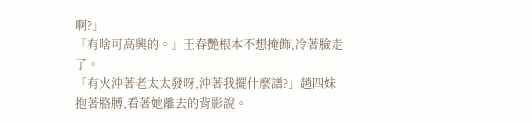啊?」
「有啥可高興的。」王春艷根本不想掩飾,冷著臉走了。
「有火沖著老太太發呀,沖著我擺什麼譜?」趙四妹抱著胳膊,看著她離去的背影說。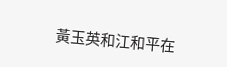黃玉英和江和平在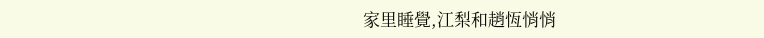家里睡覺,江梨和趙恆悄悄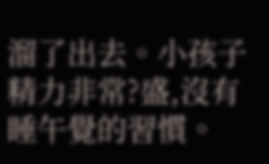溜了出去。小孩子精力非常?盛,沒有睡午覺的習慣。